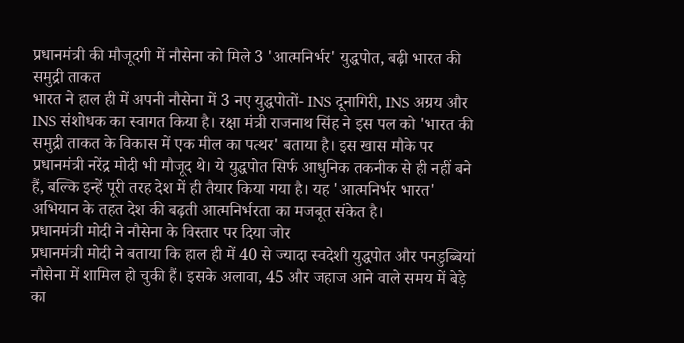प्रधानमंत्री की मौजूदगी में नौसेना को मिले 3 'आत्मनिर्भर' युद्धपोत, बढ़ी भारत की समुद्री ताकत
भारत ने हाल ही में अपनी नौसेना में 3 नए युद्धपोतों- INS दूनागिरी, INS अग्रय और INS संशोधक का स्वागत किया है। रक्षा मंत्री राजनाथ सिंह ने इस पल को 'भारत की समुद्री ताकत के विकास में एक मील का पत्थर' बताया है। इस खास मौके पर प्रधानमंत्री नरेंद्र मोदी भी मौजूद थे। ये युद्धपोत सिर्फ आधुनिक तकनीक से ही नहीं बने हैं, बल्कि इन्हें पूरी तरह देश में ही तैयार किया गया है। यह 'आत्मनिर्भर भारत' अभियान के तहत देश की बढ़ती आत्मनिर्भरता का मजबूत संकेत है।
प्रधानमंत्री मोदी ने नौसेना के विस्तार पर दिया जोर
प्रधानमंत्री मोदी ने बताया कि हाल ही में 40 से ज्यादा स्वदेशी युद्धपोत और पनडुब्बियां नौसेना में शामिल हो चुकी हैं। इसके अलावा, 45 और जहाज आने वाले समय में बेड़े का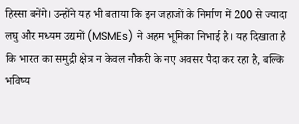हिस्सा बनेंगे। उन्होंने यह भी बताया कि इन जहाजों के निर्माण में 200 से ज्यादा लघु और मध्यम उद्यमों (MSMEs) ने अहम भूमिका निभाई है। यह दिखाता है कि भारत का समुद्री क्षेत्र न केवल नौकरी के नए अवसर पैदा कर रहा है, बल्कि भविष्य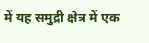में यह समुद्री क्षेत्र में एक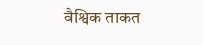वैश्विक ताकत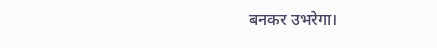बनकर उभरेगा।